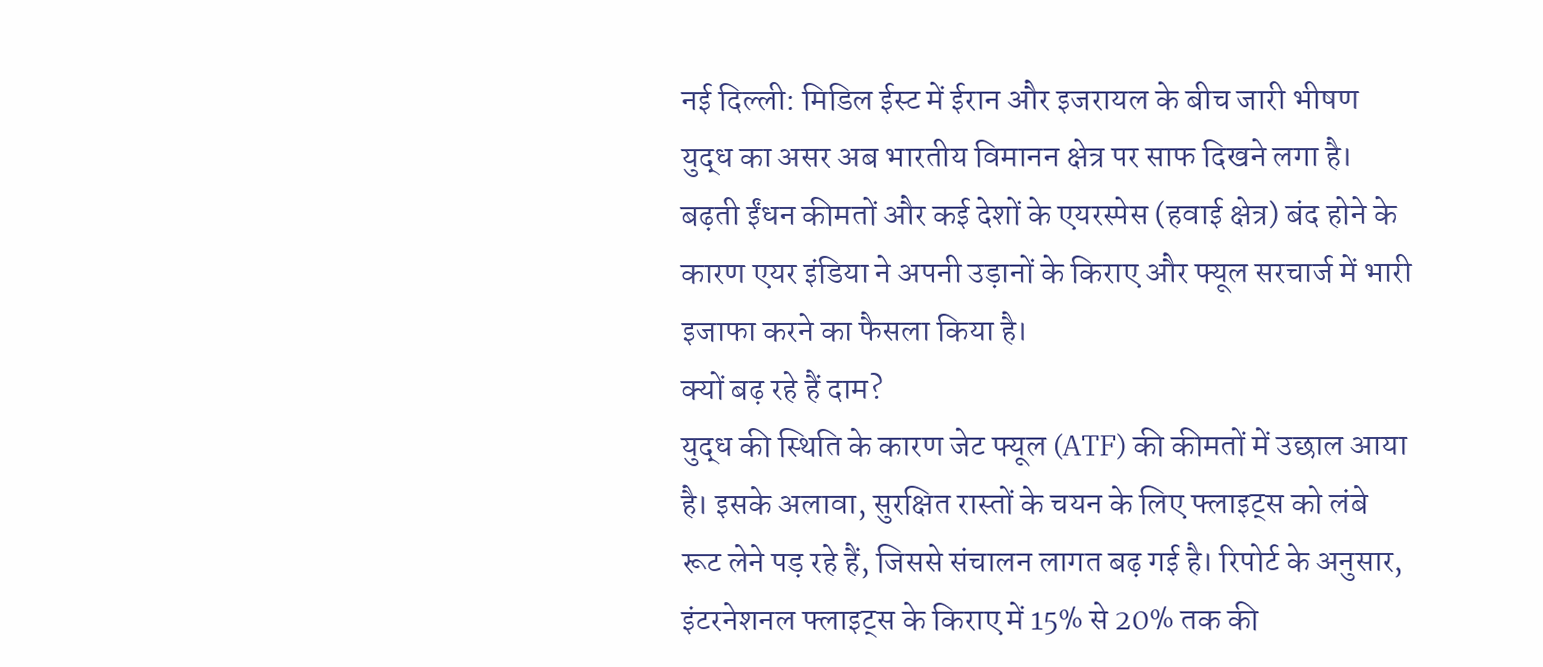नई दिल्ली: मिडिल ईस्ट में ईरान और इजरायल के बीच जारी भीषण युद्ध का असर अब भारतीय विमानन क्षेत्र पर साफ दिखने लगा है। बढ़ती ईंधन कीमतों और कई देशों के एयरस्पेस (हवाई क्षेत्र) बंद होने के कारण एयर इंडिया ने अपनी उड़ानों के किराए और फ्यूल सरचार्ज में भारी इजाफा करने का फैसला किया है।
क्यों बढ़ रहे हैं दाम?
युद्ध की स्थिति के कारण जेट फ्यूल (ATF) की कीमतों में उछाल आया है। इसके अलावा, सुरक्षित रास्तों के चयन के लिए फ्लाइट्स को लंबे रूट लेने पड़ रहे हैं, जिससे संचालन लागत बढ़ गई है। रिपोर्ट के अनुसार, इंटरनेशनल फ्लाइट्स के किराए में 15% से 20% तक की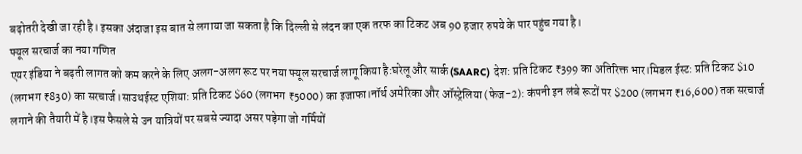बढ़ोतरी देखी जा रही है। इसका अंदाजा इस बात से लगाया जा सकता है कि दिल्ली से लंदन का एक तरफ का टिकट अब 90 हजार रुपये के पार पहुंच गया है।
फ्यूल सरचार्ज का नया गणित
एयर इंडिया ने बढ़ती लागत को कम करने के लिए अलग-अलग रूट पर नया फ्यूल सरचार्ज लागू किया है:घरेलू और सार्क (SAARC) देश: प्रति टिकट ₹399 का अतिरिक्त भार।मिडल ईस्ट: प्रति टिकट $10 (लगभग ₹830) का सरचार्ज।साउथईस्ट एशिया: प्रति टिकट $60 (लगभग ₹5000) का इजाफा।नॉर्थ अमेरिका और ऑस्ट्रेलिया (फेज-2): कंपनी इन लंबे रूटों पर $200 (लगभग ₹16,600) तक सरचार्ज लगाने की तैयारी में है।इस फैसले से उन यात्रियों पर सबसे ज्यादा असर पड़ेगा जो गर्मियों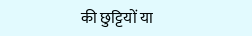की छुट्टियों या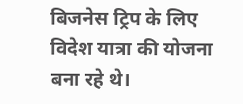बिजनेस ट्रिप के लिए विदेश यात्रा की योजना बना रहे थे।